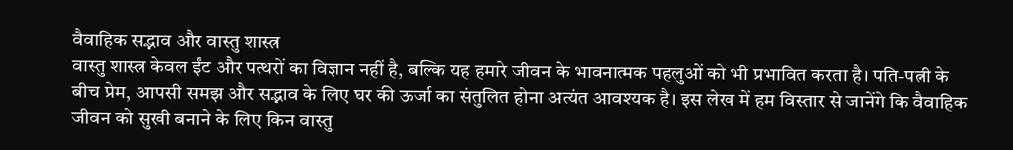वैवाहिक सद्भाव और वास्तु शास्त्र
वास्तु शास्त्र केवल ईंट और पत्थरों का विज्ञान नहीं है, बल्कि यह हमारे जीवन के भावनात्मक पहलुओं को भी प्रभावित करता है। पति-पत्नी के बीच प्रेम, आपसी समझ और सद्भाव के लिए घर की ऊर्जा का संतुलित होना अत्यंत आवश्यक है। इस लेख में हम विस्तार से जानेंगे कि वैवाहिक जीवन को सुखी बनाने के लिए किन वास्तु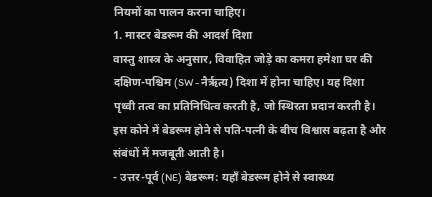नियमों का पालन करना चाहिए।
1. मास्टर बेडरूम की आदर्श दिशा
वास्तु शास्त्र के अनुसार, विवाहित जोड़े का कमरा हमेशा घर की दक्षिण-पश्चिम (SW - नैर्ऋत्य) दिशा में होना चाहिए। यह दिशा पृथ्वी तत्व का प्रतिनिधित्व करती है, जो स्थिरता प्रदान करती है। इस कोने में बेडरूम होने से पति-पत्नी के बीच विश्वास बढ़ता है और संबंधों में मजबूती आती है।
- उत्तर-पूर्व (NE) बेडरूम: यहाँ बेडरूम होने से स्वास्थ्य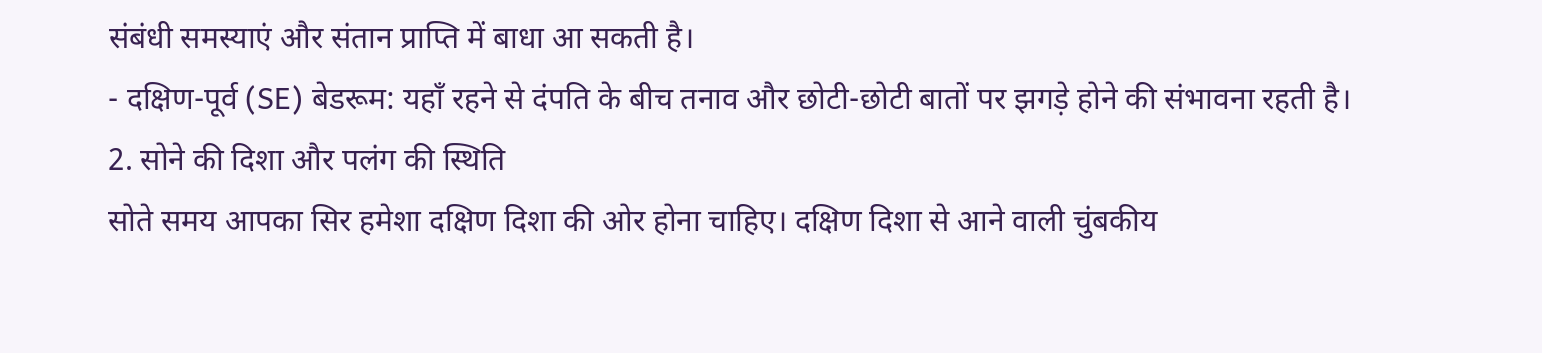संबंधी समस्याएं और संतान प्राप्ति में बाधा आ सकती है।
- दक्षिण-पूर्व (SE) बेडरूम: यहाँ रहने से दंपति के बीच तनाव और छोटी-छोटी बातों पर झगड़े होने की संभावना रहती है।
2. सोने की दिशा और पलंग की स्थिति
सोते समय आपका सिर हमेशा दक्षिण दिशा की ओर होना चाहिए। दक्षिण दिशा से आने वाली चुंबकीय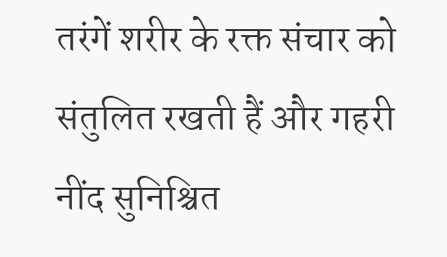तरंगें शरीर के रक्त संचार को संतुलित रखती हैं और गहरी नींद सुनिश्चित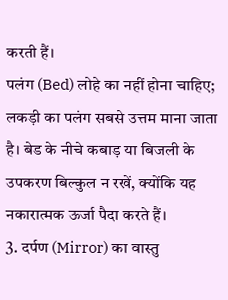करती हैं।
पलंग (Bed) लोहे का नहीं होना चाहिए; लकड़ी का पलंग सबसे उत्तम माना जाता है। बेड के नीचे कबाड़ या बिजली के उपकरण बिल्कुल न रखें, क्योंकि यह नकारात्मक ऊर्जा पैदा करते हैं।
3. दर्पण (Mirror) का वास्तु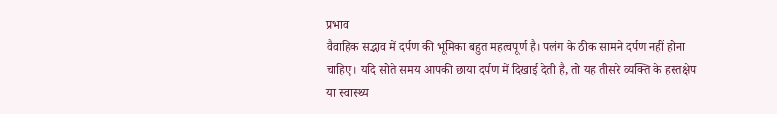प्रभाव
वैवाहिक सद्भाव में दर्पण की भूमिका बहुत महत्वपूर्ण है। पलंग के ठीक सामने दर्पण नहीं होना चाहिए। यदि सोते समय आपकी छाया दर्पण में दिखाई देती है, तो यह तीसरे व्यक्ति के हस्तक्षेप या स्वास्थ्य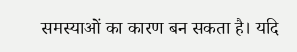समस्याओं का कारण बन सकता है। यदि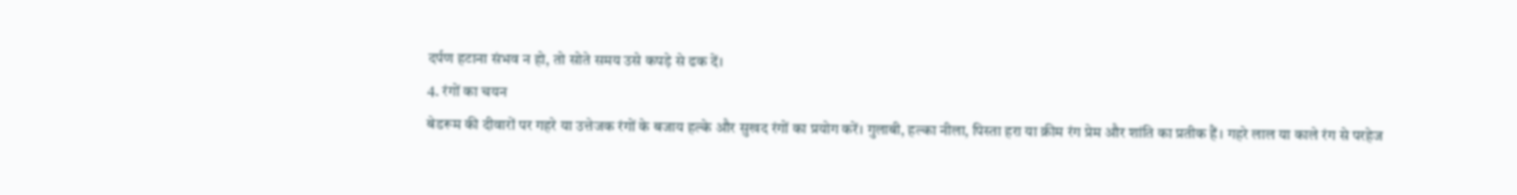दर्पण हटाना संभव न हो, तो सोते समय उसे कपड़े से ढक दें।
4. रंगों का चयन
बेडरूम की दीवारों पर गहरे या उत्तेजक रंगों के बजाय हल्के और सुखद रंगों का प्रयोग करें। गुलाबी, हल्का नीला, पिस्ता हरा या क्रीम रंग प्रेम और शांति का प्रतीक हैं। गहरे लाल या काले रंग से परहेज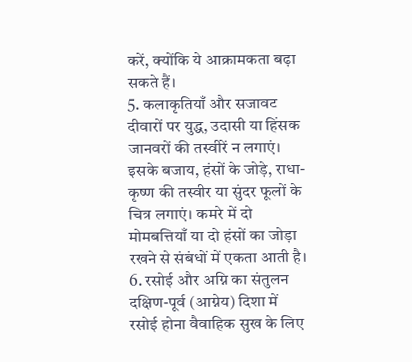करें, क्योंकि ये आक्रामकता बढ़ा सकते हैं।
5. कलाकृतियाँ और सजावट
दीवारों पर युद्ध, उदासी या हिंसक जानवरों की तस्वीरें न लगाएं। इसके बजाय, हंसों के जोड़े, राधा-कृष्ण की तस्वीर या सुंदर फूलों के चित्र लगाएं। कमरे में दो मोमबत्तियाँ या दो हंसों का जोड़ा रखने से संबंधों में एकता आती है।
6. रसोई और अग्नि का संतुलन
दक्षिण-पूर्व (आग्नेय) दिशा में रसोई होना वैवाहिक सुख के लिए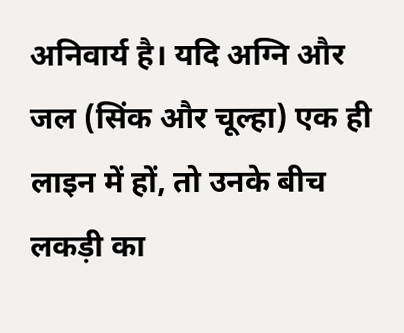अनिवार्य है। यदि अग्नि और जल (सिंक और चूल्हा) एक ही लाइन में हों, तो उनके बीच लकड़ी का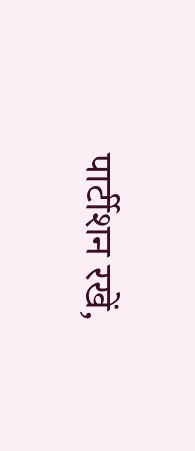पार्टीशन रखें,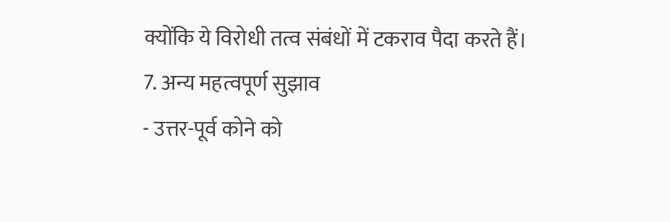क्योंकि ये विरोधी तत्व संबंधों में टकराव पैदा करते हैं।
7. अन्य महत्वपूर्ण सुझाव
- उत्तर-पूर्व कोने को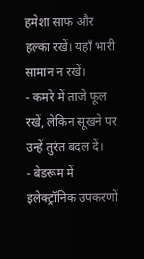हमेशा साफ और हल्का रखें। यहाँ भारी सामान न रखें।
- कमरे में ताजे फूल रखें, लेकिन सूखने पर उन्हें तुरंत बदल दें।
- बेडरूम में इलेक्ट्रॉनिक उपकरणों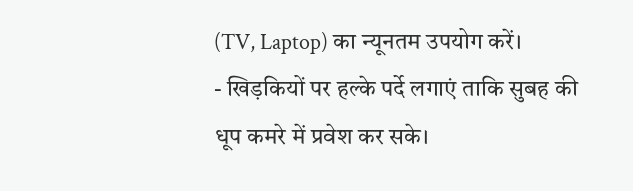(TV, Laptop) का न्यूनतम उपयोग करें।
- खिड़कियों पर हल्के पर्दे लगाएं ताकि सुबह की धूप कमरे में प्रवेश कर सके।